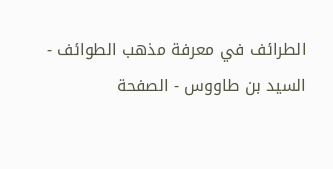الطرائف في معرفة مذهب الطوائف - السيد بن طاووس - الصفحة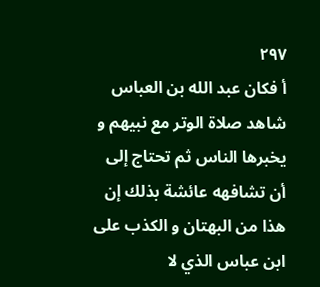٢٩٧
أ فكان عبد الله بن العباس شاهد صلاة الوتر مع نبيهم و يخبرها الناس ثم تحتاج إلى أن تشافهه عائشة بذلك إن هذا من البهتان و الكذب على ابن عباس الذي لا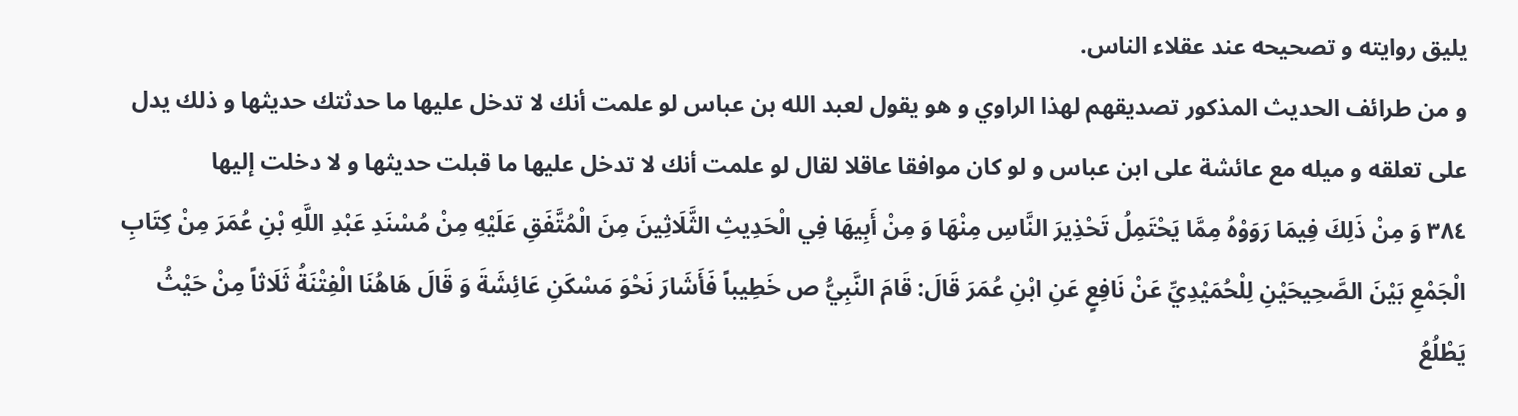يليق روايته و تصحيحه عند عقلاء الناس.
و من طرائف الحديث المذكور تصديقهم لهذا الراوي و هو يقول لعبد الله بن عباس لو علمت أنك لا تدخل عليها ما حدثتك حديثها و ذلك يدل على تعلقه و ميله مع عائشة على ابن عباس و لو كان موافقا عاقلا لقال لو علمت أنك لا تدخل عليها ما قبلت حديثها و لا دخلت إليها
٣٨٤ وَ مِنْ ذَلِكَ فِيمَا رَوَوْهُ مِمَّا يَحْتَمِلُ تَحْذِيرَ النَّاسِ مِنْهَا وَ مِنْ أَبِيهَا فِي الْحَدِيثِ الثَّلَاثِينَ مِنَ الْمُتَّفَقِ عَلَيْهِ مِنْ مُسْنَدِ عَبْدِ اللَّهِ بْنِ عُمَرَ مِنْ كِتَابِ الْجَمْعِ بَيْنَ الصَّحِيحَيْنِ لِلْحُمَيْدِيِّ عَنْ نَافِعٍ عَنِ ابْنِ عُمَرَ قَالَ: قَامَ النَّبِيُّ ص خَطِيباً فَأَشَارَ نَحْوَ مَسْكَنِ عَائِشَةَ وَ قَالَ هَاهُنَا الْفِتْنَةُ ثَلَاثاً مِنْ حَيْثُ يَطْلُعُ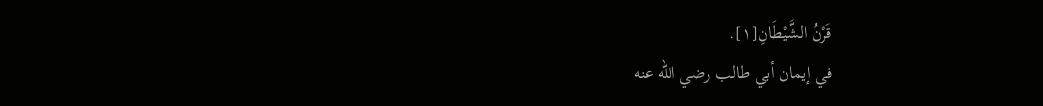قَرْنُ الشَّيْطَانِ[١].
في إيمان أبي طالب رضي الله عنه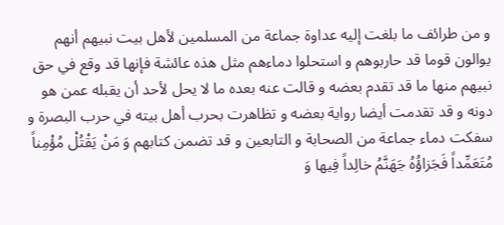و من طرائف ما بلغت إليه عداوة جماعة من المسلمين لأهل بيت نبيهم أنهم يوالون قوما قد حاربوهم و استحلوا دماءهم مثل هذه عائشة فإنها قد وقع في حق نبيهم منها ما قد تقدم بعضه و قالت عنه بعده ما لا يحل لأحد أن يقبله عمن هو دونه و قد تقدمت أيضا رواية بعضه و تظاهرت بحرب أهل بيته في حرب البصرة و سفكت دماء جماعة من الصحابة و التابعين و قد تضمن كتابهم وَ مَنْ يَقْتُلْ مُؤْمِناً مُتَعَمِّداً فَجَزاؤُهُ جَهَنَّمُ خالِداً فِيها وَ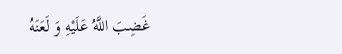غَضِبَ اللَّهُ عَلَيْهِ وَ لَعَنَهُ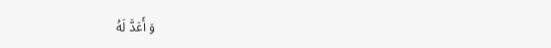وَ أَعَدَّ لَهُ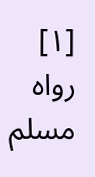[١] رواه مسلم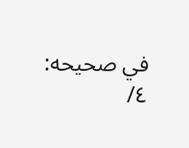في صحيحه: ٤/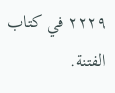٢٢٢٩ في كتاب الفتنة.